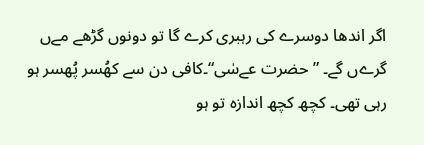اگر اندھا دوسرے کی رہبری کرے گا تو دونوں گڑھے مےں گرےں گے۔ ” حضرت عےسٰی“۔کافی دن سے کھُسر پُھسر ہو رہی تھی۔ کچھ کچھ اندازہ تو ہو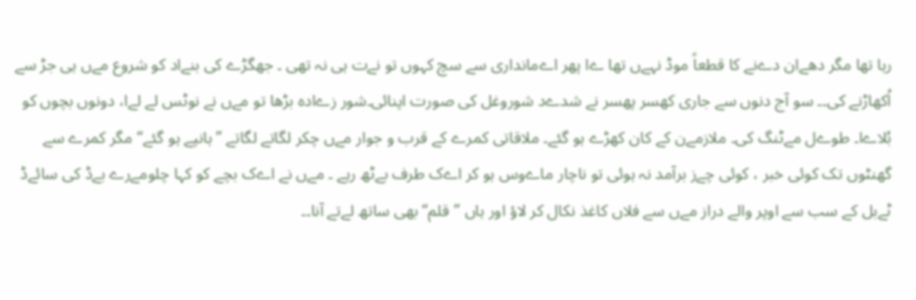رہا تھا مگر دھےان دےنے کا قطعاً موڈ نہےں تھا ےا پھر اےمانداری سے سچ کہوں تو نےت ہی نہ تھی ۔ جھگڑے کی بنےاد کو شروع مےں ہی جڑ سے اُکھاڑنے کی۔۔ سو آج دنوں سے جاری کھسر پھسر نے شدےد شوروغل کی صورت اپنائی۔شور زےادہ بڑھا تو مےں نے نوٹس لے لےا، دونوں بچوں کو بُلاےا۔ طوےل مےٹنگ کی۔ ملازمےن کے کان کھڑے ہو گئے۔ ملاقاتی کمرے کے قرب و جوار مےں چکر لگاتے لگاتے ” ہانپے ہو گئے“ مگر کمرے سے گھنٹوں تک کوئی خبر ، کوئی چےز برآمد نہ ہوئی تو ناچار ماےوس ہو کر اےک طرف بےٹھ رہے ۔ مےں نے اےک بچے کو کہا چلومےرے بےڈ کی سائےڈ ٹےبل کے سب سے اوپر والے دراز مےں سے فلاں کاغذ نکال کر لاؤ اور ہاں ”قلم“ بھی ساتھ لےتے آنا۔۔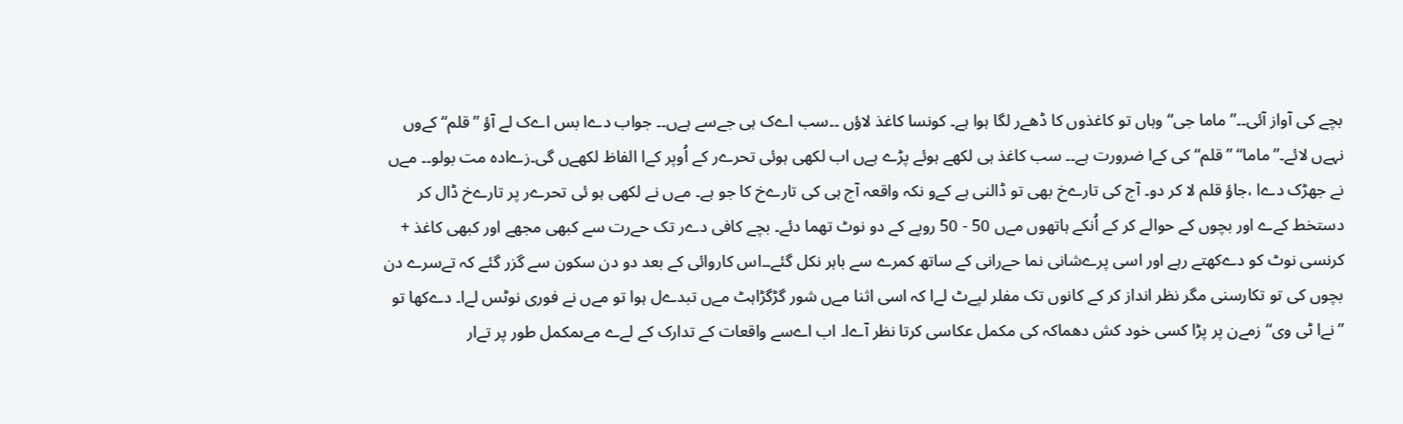بچے کی آواز آئی۔۔”ماما جی“ وہاں تو کاغذوں کا ڈھےر لگا ہوا ہے۔ کونسا کاغذ لاؤں ۔۔سب اےک ہی جےسے ہےں۔۔ جواب دےا بس اےک لے آؤ ”قلم“ کےوں نہےں لائے۔”ماما“ ”قلم“ کی کےا ضرورت ہے۔۔ سب کاغذ ہی لکھے ہوئے پڑے ہےں اب لکھی ہوئی تحرےر کے اُوپر کےا الفاظ لکھےں گی۔زےادہ مت بولو۔۔ مےں نے جھڑک دےا ،جاؤ قلم لا کر دو۔ آج کی تارےخ بھی تو ڈالنی ہے کےو نکہ واقعہ آج ہی کی تارےخ کا جو ہے۔ مےں نے لکھی ہو ئی تحرےر پر تارےخ ڈال کر دستخط کےے اور بچوں کے حوالے کر کے اُنکے ہاتھوں مےں 50 - 50 روپے کے دو نوٹ تھما دئے۔ بچے کافی دےر تک حےرت سے کبھی مجھے اور کبھی کاغذ + کرنسی نوٹ کو دےکھتے رہے اور اسی پرےشانی نما حےرانی کے ساتھ کمرے سے باہر نکل گئے۔۔اس کاروائی کے بعد دو دن سکون سے گزر گئے کہ تےسرے دن بچوں کی تو تکارسنی مگر نظر انداز کر کے کانوں تک مفلر لپےٹ لےا کہ اسی اثنا مےں شور گڑگڑاہٹ مےں تبدےل ہوا تو مےں نے فوری نوٹس لےا۔ دےکھا تو ”نےا ٹی وی“ زمےن پر پڑا کسی خود کش دھماکہ کی مکمل عکاسی کرتا نظر آےا۔ اب اےسے واقعات کے تدارک کے لےے مےںمکمل طور پر تےار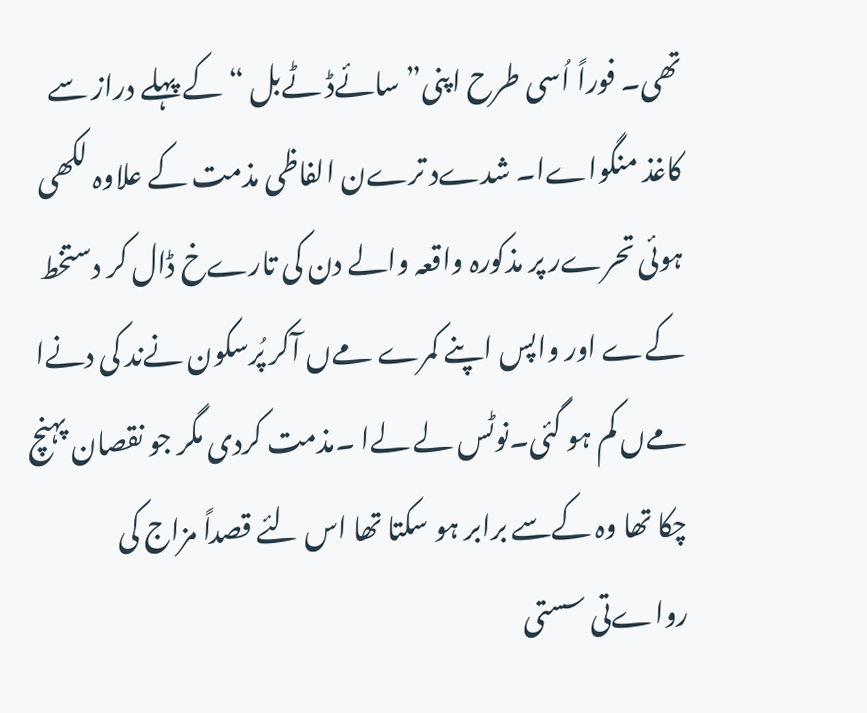تھی۔ فوراً اُسی طرح اپنی” سائےڈ ٹےبل “ کے پہلے دراز سے کاغذ منگواےا۔ شدےد ترےن الفاظی مذمت کے علاوہ لکھی ہوئی تحرےر پر مذکورہ واقعہ والے دن کی تارےخ ڈال کر دستخط کےے اور واپس اپنے کمرے مےں آکر پُرسکون نےند کی دنےا مےں کم ہو گئی۔نوٹس لے لےا ۔مذمت کردی مگر جو نقصان پہنچ چکا تھا وہ کےسے برابر ہو سکتا تھا اس لئے قصداً مزاج کی رواےتی سستی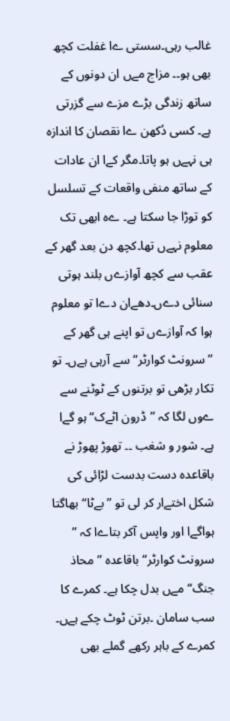غالب رہی۔سستی ےا غفلت کچھ بھی ہو۔۔ مزاج مےں ان دونوں کے ساتھ زندگی بڑے مزے سے گزرتی ہے۔ کسی دُکھن ےا نقصان کا اندازہ ہی نہےں ہو پاتا۔مگر کےا ان عادات کے ساتھ منفی واقعات کے تسلسل کو توڑا جا سکتا ہے۔ ےہ ابھی تک معلوم نہےں تھا۔کچھ دن بعد گھر کے عقب سے کچھ آوازےں بلند ہوتی سنائی دےں۔دھےان دےا تو معلوم ہوا کہ آوازےں تو اپنے ہی گھر کے ”سرونٹ کوارٹر“ سے آرہی ہےں۔ تو تکار بڑھی تو برتنوں کے ٹوٹنے سے ےوں لگا کہ ”ڈرون اٹےک“ ہو گےا ہے۔ شور و شغب ۔۔ تھوڑ پھوڑ نے باقاعدہ دست بدست لڑائی کی شکل اختےار کر لی تو ” بےٹا“ بھاگتا ہواگےا اور واپس آکر بتاےا کہ ” سرونٹ کوارٹر“ باقاعدہ ”محاذ جنگ“ مےں بدل چکا ہے۔ کمرے کا سب سامان ۔برتن ٹوٹ چکے ہےں۔ کمرے کے باہر رکھے گملے بھی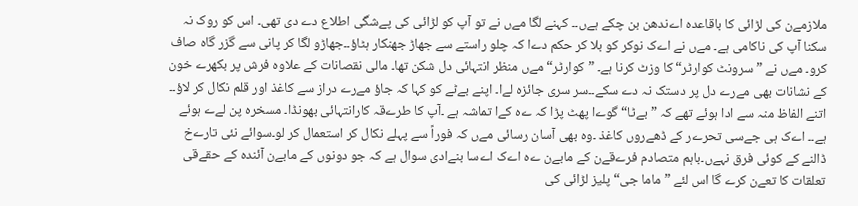ملازمےن کی لڑائی کا باقاعدہ اےندھن بن چکے ہےں۔۔ کہنے لگا مےں نے تو آپ کو لڑائی کی پےشگی اطلاع دے دی تھی۔ اس کو روک نہ سکنا آپ کی ناکامی ہے۔ مےں نے اےک نوکر کو بلا کر حکم دےا کہ چلو راستے سے جھاڑ جھنکار ہٹاؤ۔۔جھاڑو لگا کر پانی سے گزر گاہ صاف کرو۔ مےں نے ”سرونٹ کوارٹر“ کا وزٹ کرنا ہے۔ ”کوارٹر“ مےں منظر انتہائی دل شکن تھا۔ مالی نقصانات کے علاوہ فرش پر بکھرے خون کے نشانات بھی مےرے دل پر دستک نہ دے سکے۔۔سر سری جائزہ لےا۔ اپنے بےٹے کو کہا کہ جاؤ مےرے دراز سے کاغذ اور قلم نکال کر لاؤ۔۔ اتنے الفاظ منہ سے ادا ہوئے تھے کہ ” بےٹا“ گوےا پھٹ پڑا کہ ےہ کےا تماشہ ہے ۔آپ کا طرےقہ کارانتہائی بھونڈا۔ مسخرہ پن لےے ہوئے ہے۔۔ اےک ہی جےسی تحرےر کے ڈھےروں کاغذ ۔وہ بھی آسان رسائی مےں کہ فوراً سے پہلے نکال کر استعمال کر لو۔سوائے نئی تارےخ ڈالنے کے کوئی فرق نہےں۔باہم متصادم فرےقےن کے مابےن ےہ اےک اےسا بنےادی سوال ہے کہ جو دونوں کے مابےن آئندہ کے حقےقی تعلقات کا تعےن کرے گا اس لئے ”ماما جی“ پلیز لڑائی کی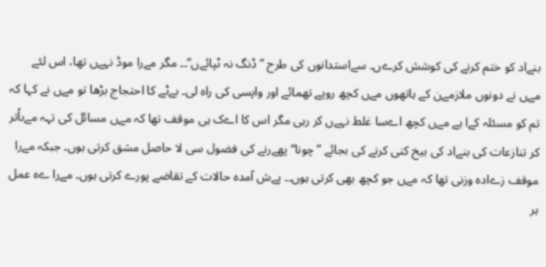بنےاد کو ختم کرنے کی کوشش کرےں۔ سےاستدانوں کی طرح ”ڈنگ نہ ٹپائےں“۔۔ مگر مےرا موڈ نہےں تھا، اس لئے مےں نے دونوں ملازمےن کے ہاتھوں مےں کچھ روپے تھمائے اور واپسی کی راہ لی۔ بےٹے کا احتجاج بڑھا تو مےں نے کہا کہ تم کو مسئلہ کےا ہے مےں کچھ اےسا غلط نہےں کر رہی مگر اس کا اےک ہی موقف تھا کہ مےں مسائل کی تہہ مےںاُتر کر تنازعات کی بنےاد کی بیخ کنی کرنے کی بجائے ”چونا“ پھےرنے کی فضول سی لا حاصل مشق کرتی ہوں۔ جبکہ مےرا موقف زےادہ وزنی تھا کہ مےں جو کچھ بھی کرتی ہوں۔۔ پےش آمدہ حالات کے تقاضے پورے کرتی ہوں۔ مےرا ےہ عمل ہر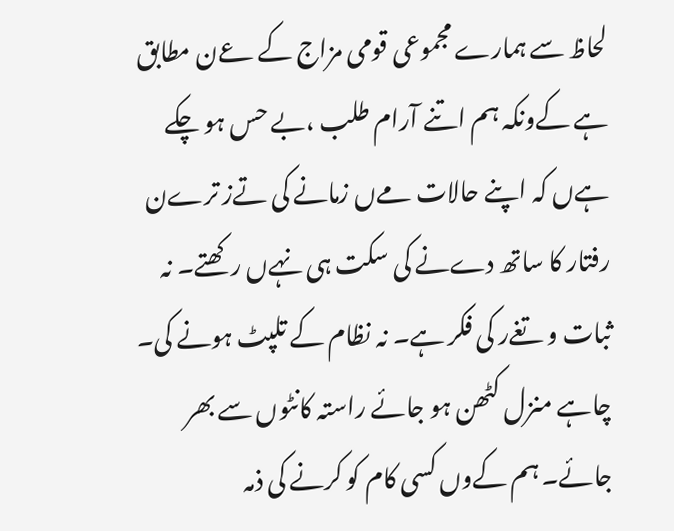لحاظ سے ہمارے مجموعی قومی مزاج کے عےن مطابق ہے کےونکہ ہم اتنے آرام طلب ،بے حس ہو چکے ہےں کہ اپنے حالات مےں زمانے کی تےز ترےن رفتار کا ساتھ دےنے کی سکت ہی نہےں رکھتے۔ نہ ثبات و تغےر کی فکر ہے۔ نہ نظام کے تلپٹ ہونے کی۔ چاہے منزل کٹھن ہو جائے راستہ کانٹوں سے بھر جائے۔ ہم کےوں کسی کام کو کرنے کی ذمہ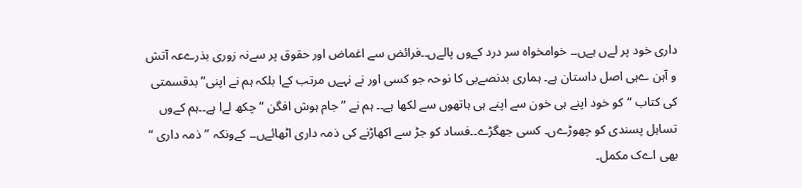داری خود پر لےں ہےں۔۔ خوامخواہ سر درد کےوں پالےں۔۔فرائض سے اغماض اور حقوق پر سےنہ زوری بذرےعہ آتش و آہن ےہی اصل داستان ہے۔ ہماری بدنصےبی کا نوحہ جو کسی اور نے نہےں مرتب کےا بلکہ ہم نے اپنی”بدقسمتی کی کتاب “ کو خود اپنے ہی خون سے اپنے ہی ہاتھوں سے لکھا ہے۔۔ ہم نے ” جام ہوش افگن “ چکھ لےا ہے۔۔ہم کےوں تساہل پسندی کو چھوڑےں۔ کسی جھگڑے۔۔فساد کو جڑ سے اکھاڑنے کی ذمہ داری اٹھائےں۔۔ کےونکہ ”ذمہ داری “ بھی اےک مکمل۔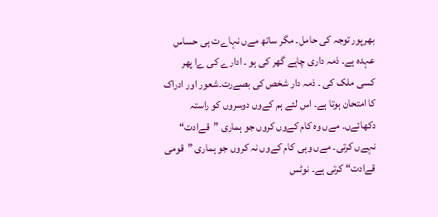بھرپور توجہ کی حامل۔ مگر ساتھ مےں نہاےت ہی حساس عہدہ ہے۔ ذمہ داری چاہے گھر کی ہو ۔ ادارے کی ےا پھر کسی ملک کی ۔ ذمہ دار شخص کی بصےرت۔شعور اور ادراک کا امتحان ہوتا ہے۔ اس لئے ہم کےوں دوسروں کو راستہ دکھائےں۔ مےں وہ کام کےوں کروں جو ہماری ”قےادت“ نہےں کرتی۔ مےں وہی کام کےوں نہ کروں جو ہماری ”قومی قےادت“ کرتی ہے۔ نوٹس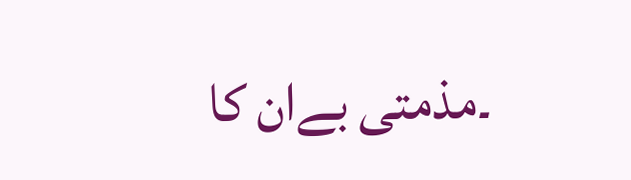۔مذمتی بےان کا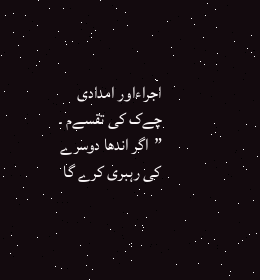اجراءاور امدادی چےک کی تقسےم ۔ ”اگر اندھا دوسرے کی رہبری کرے گا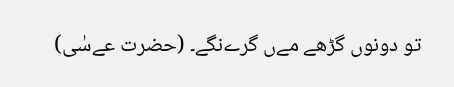تو دونوں گڑھے مےں گرےنگے۔ (حضرت عےسٰی)